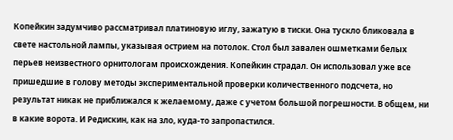Копейкин задумчиво рассматривал платиновую иглу, зажатую в тиски. Она тускло бликовала в свете настольной лампы, указывая острием на потолок. Стол был завален ошметками белых перьев неизвестного орнитологам происхождения. Копейкин страдал. Он использовал уже все пришедшие в голову методы экспериментальной проверки количественного подсчета, но результат никак не приближался к желаемому, даже с учетом большой погрешности. В общем, ни в какие ворота. И Редискин, как на зло, куда-то запропастился.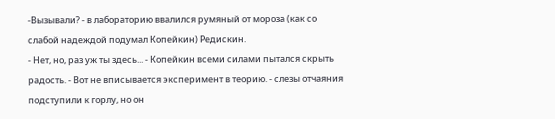-Вызывали? - в лабораторию ввалился румяный от мороза (как со слабой надеждой подумал Копейкин) Редискин.
- Нет, но, раз уж ты здесь... - Копейкин всеми силами пытался скрыть радость. - Вот не вписывается эксперимент в теорию. - слезы отчаяния подступили к горлу, но он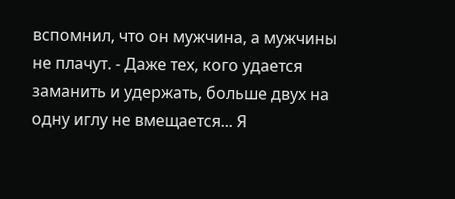вспомнил, что он мужчина, а мужчины не плачут. - Даже тех, кого удается заманить и удержать, больше двух на одну иглу не вмещается... Я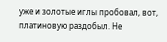уже и золотые иглы пробовал, вот, платиновую раздобыл. Не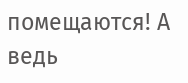помещаются! А ведь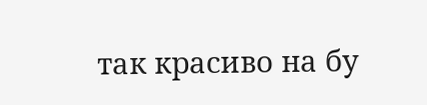так красиво на бу